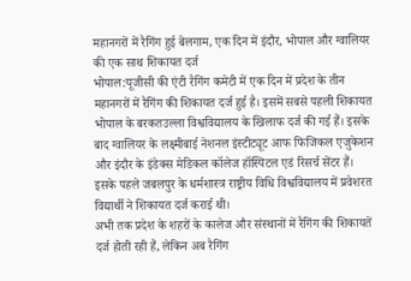महानगरों में रैगिंग हुई बेलगाम, एक दिन में इंदौर, भोपाल और ग्वालियर की एक साथ शिकायत दर्ज
भोपाल:यूजीसी की एंटी रैगिंग कमेटी में एक दिन में प्रदेश के तीन महानगरों में रैगिंग की शिकायत दर्ज हुई है। इसमें सबसे पहली शिकायत भोपाल के बरकतउल्ला विश्वविद्यालय के खिलाफ दर्ज की गई हैं। इसके बाद ग्वालियर के लक्ष्मीबाई नेशनल इंस्टीट्यूट आफ फिजिकल एजुकेशन और इंदौर के इंडेक्स मेडिकल कॉलेज हॉस्पिटल एडं रिसर्च सेंटर हैं। इसके पहले जबलपुर के धर्मशास्त्र राष्ट्रीय विधि विश्वविद्यालय में प्रवेशरत विद्यार्थी ने शिकायत दर्ज कराई थी।
अभी तक प्रदेश के शहरों के कालेज और संस्थानों में रैगिंग की शिकायतें दर्ज होती रही हैं, लेकिन अब रैगिंग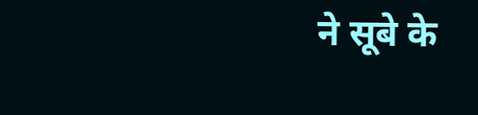ने सूबे के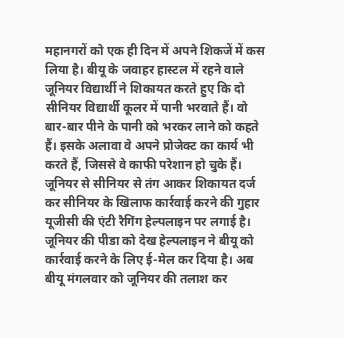महानगरों को एक ही दिन में अपने शिकजें में कस लिया है। बीयू के जवाहर हास्टल में रहने वाले जूनियर विद्यार्थी ने शिकायत करते हुए कि दो सीनियर विद्यार्थी कूलर में पानी भरवाते हैं। वो बार-बार पीने के पानी को भरकर लाने को कहते हैं। इसके अलावा वे अपने प्रोजेक्ट का कार्य भी करते हैं, जिससे वे काफी परेशान हो चुके हैं। जूनियर से सीनियर से तंग आकर शिकायत दर्ज कर सीनियर के खिलाफ कार्रवाई करने की गुहार यूजीसी की एंटी रैगिंग हेल्पलाइन पर लगाई है।
जूनियर की पीडा को देख हेल्पलाइन ने बीयू को कार्रवाई करने के लिए ई-मेल कर दिया है। अब बीयू मंगलवार को जूनियर की तलाश कर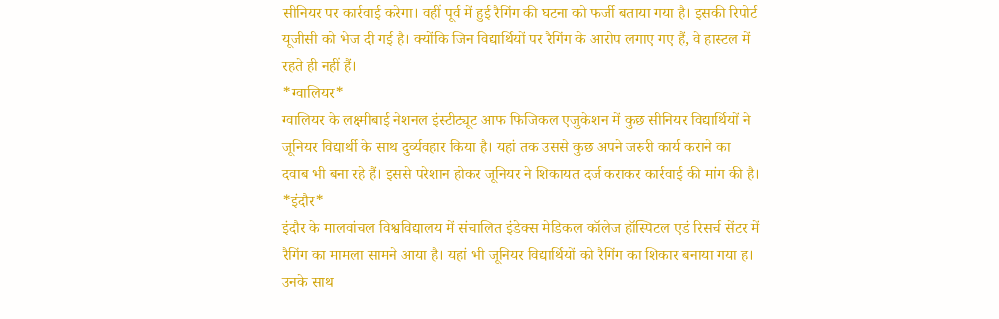सीनियर पर कार्रवाई करेगा। वहीं पूर्व में हुई रैगिंग की घटना को फर्जी बताया गया है। इसकी रिपोर्ट यूजीसी को भेज दी गई है। क्योंकि जिन विद्यार्थियों पर रैगिंग के आरोप लगाए गए हैं, वे हास्टल में रहते ही नहीं हैं।
*ग्वालियर*
ग्वालियर के लक्ष्मीबाई नेशनल इंस्टीट्यूट आफ फिजिकल एजुकेशन में कुछ सीनियर विद्यार्थियों ने जूनियर विद्यार्थी के साथ दुर्व्यवहार किया है। यहां तक उससे कुछ अपने जरुरी कार्य कराने का दवाब भी बना रहे हैं। इससे परेशान होकर जूनियर ने शिकायत दर्ज कराकर कार्रवाई की मांग की है।
*इंदौर*
इंदौर के मालवांचल विश्वविद्यालय में संचालित इंडेक्स मेडिकल कॉलेज हॉस्पिटल एडं रिसर्च सेंटर में रैगिंग का मामला सामने आया है। यहां भी जूनियर विद्यार्थियों को रैगिंग का शिकार बनाया गया ह। उनके साथ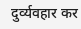दुर्व्यवहार कर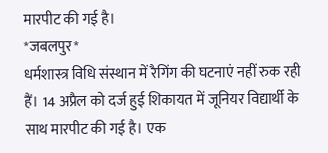मारपीट की गई है।
*जबलपुर*
धर्मशास्त्र विधि संस्थान में रैगिंग की घटनाएं नहीं रुक रही हैं। 14 अप्रैल को दर्ज हुई शिकायत में जूनियर विद्यार्थी के साथ मारपीट की गई है। एक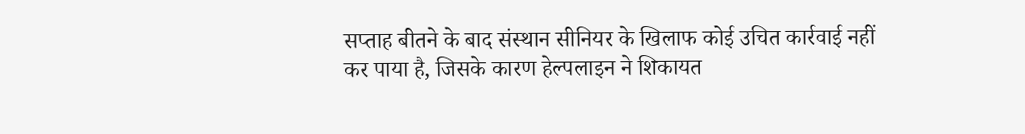सप्ताह बीतने के बाद संस्थान सीनियर के खिलाफ कोई उचित कार्रवाई नहीं कर पाया है, जिसके कारण हेल्पलाइन ने शिकायत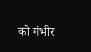को गंभीर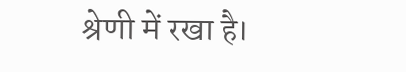श्रेणी में रखा है।